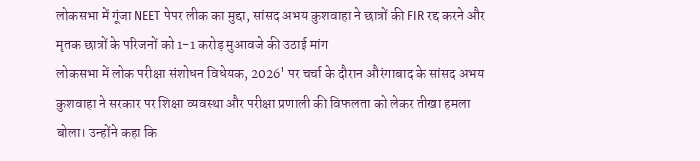लोकसभा में गूंजा NEET पेपर लीक का मुद्दा, सांसद अभय कुशवाहा ने छात्रों की FIR रद्द करने और मृतक छात्रों के परिजनों को 1-1 करोड़ मुआवजे की उठाई मांग
लोकसभा में लोक परीक्षा संशोधन विधेयक, 2026' पर चर्चा के दौरान औरंगाबाद के सांसद अभय कुशवाहा ने सरकार पर शिक्षा व्यवस्था और परीक्षा प्रणाली की विफलता को लेकर तीखा हमला बोला। उन्होंने कहा कि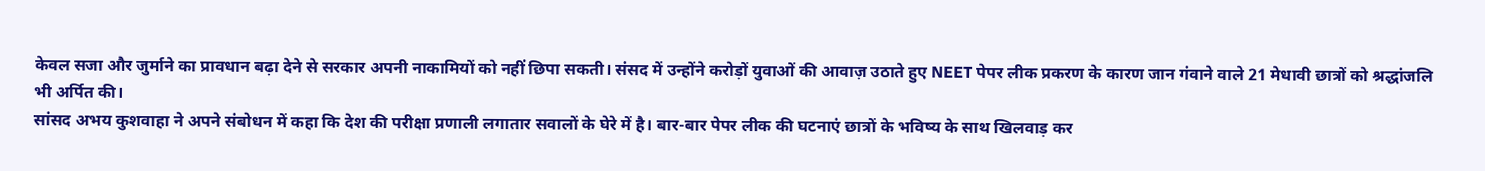केवल सजा और जुर्माने का प्रावधान बढ़ा देने से सरकार अपनी नाकामियों को नहीं छिपा सकती। संसद में उन्होंने करोड़ों युवाओं की आवाज़ उठाते हुए NEET पेपर लीक प्रकरण के कारण जान गंवाने वाले 21 मेधावी छात्रों को श्रद्धांजलि भी अर्पित की।
सांसद अभय कुशवाहा ने अपने संबोधन में कहा कि देश की परीक्षा प्रणाली लगातार सवालों के घेरे में है। बार-बार पेपर लीक की घटनाएं छात्रों के भविष्य के साथ खिलवाड़ कर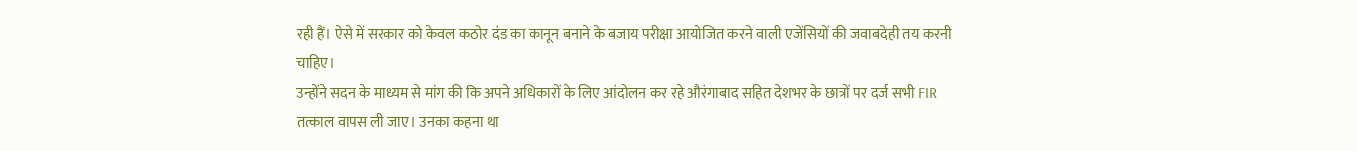रही हैं। ऐसे में सरकार को केवल कठोर दंड का कानून बनाने के बजाय परीक्षा आयोजित करने वाली एजेंसियों की जवाबदेही तय करनी चाहिए।
उन्होंने सदन के माध्यम से मांग की कि अपने अधिकारों के लिए आंदोलन कर रहे औरंगाबाद सहित देशभर के छात्रों पर दर्ज सभी FIR तत्काल वापस ली जाए। उनका कहना था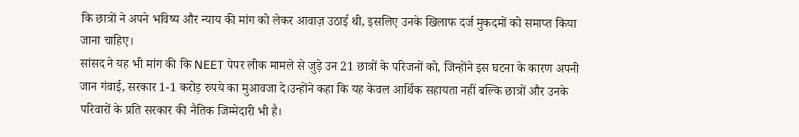कि छात्रों ने अपने भविष्य और न्याय की मांग को लेकर आवाज़ उठाई थी, इसलिए उनके खिलाफ दर्ज मुकदमों को समाप्त किया जाना चाहिए।
सांसद ने यह भी मांग की कि NEET पेपर लीक मामले से जुड़े उन 21 छात्रों के परिजनों को, जिन्होंने इस घटना के कारण अपनी जान गंवाई, सरकार 1-1 करोड़ रुपये का मुआवजा दे।उन्होंने कहा कि यह केवल आर्थिक सहायता नहीं बल्कि छात्रों और उनके परिवारों के प्रति सरकार की नैतिक जिम्मेदारी भी है।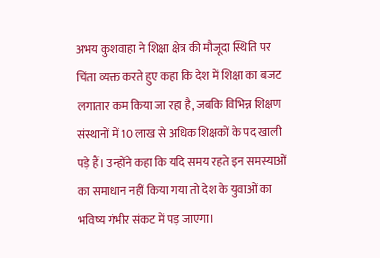अभय कुशवाहा ने शिक्षा क्षेत्र की मौजूदा स्थिति पर चिंता व्यक्त करते हुए कहा कि देश में शिक्षा का बजट लगातार कम किया जा रहा है, जबकि विभिन्न शिक्षण संस्थानों में 10 लाख से अधिक शिक्षकों के पद खाली पड़े हैं। उन्होंने कहा कि यदि समय रहते इन समस्याओं का समाधान नहीं किया गया तो देश के युवाओं का भविष्य गंभीर संकट में पड़ जाएगा।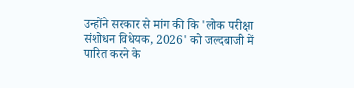उन्होंने सरकार से मांग की कि 'लोक परीक्षा संशोधन विधेयक, 2026' को जल्दबाजी में पारित करने के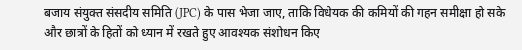बजाय संयुक्त संसदीय समिति (JPC) के पास भेजा जाए, ताकि विधेयक की कमियों की गहन समीक्षा हो सके और छात्रों के हितों को ध्यान में रखते हुए आवश्यक संशोधन किए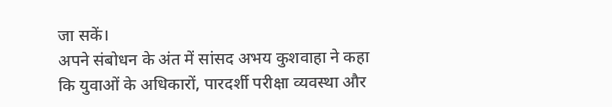जा सकें।
अपने संबोधन के अंत में सांसद अभय कुशवाहा ने कहा कि युवाओं के अधिकारों, पारदर्शी परीक्षा व्यवस्था और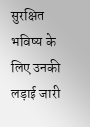सुरक्षित भविष्य के लिए उनकी लड़ाई जारी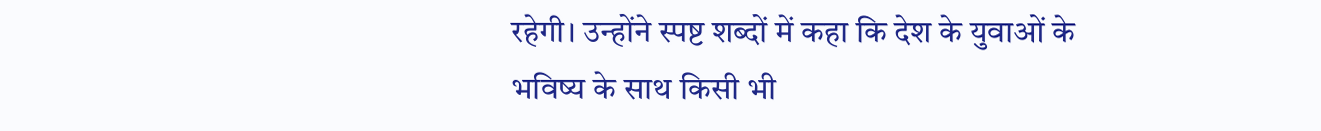रहेगी। उन्होंने स्पष्ट शब्दों में कहा कि देश के युवाओं के भविष्य के साथ किसी भी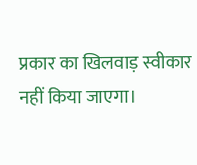प्रकार का खिलवाड़ स्वीकार नहीं किया जाएगा।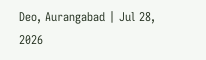Deo, Aurangabad | Jul 28, 2026